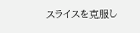スライスを克服し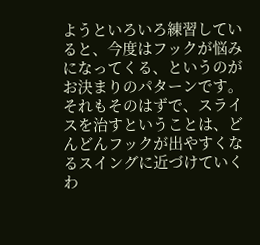ようといろいろ練習していると、今度はフックが悩みになってくる、というのがお決まりのパターンです。それもそのはずで、スライスを治すということは、どんどんフックが出やすくなるスイングに近づけていくわ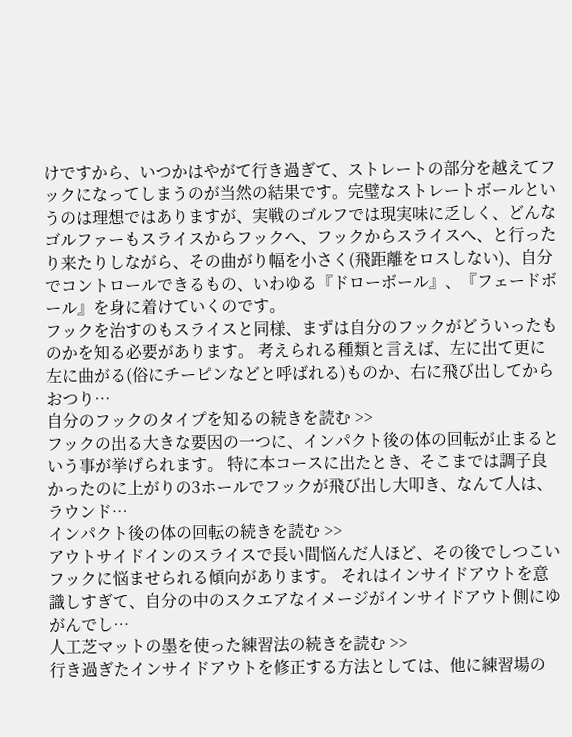けですから、いつかはやがて行き過ぎて、ストレートの部分を越えてフックになってしまうのが当然の結果です。完璧なストレートボールというのは理想ではありますが、実戦のゴルフでは現実味に乏しく、どんなゴルファーもスライスからフックへ、フックからスライスへ、と行ったり来たりしながら、その曲がり幅を小さく(飛距離をロスしない)、自分でコントロールできるもの、いわゆる『ドローボール』、『フェードボール』を身に着けていくのです。
フックを治すのもスライスと同様、まずは自分のフックがどういったものかを知る必要があります。 考えられる種類と言えば、左に出て更に左に曲がる(俗にチーピンなどと呼ばれる)ものか、右に飛び出してからおつり…
自分のフックのタイプを知るの続きを読む >>
フックの出る大きな要因の一つに、インパクト後の体の回転が止まるという事が挙げられます。 特に本コースに出たとき、そこまでは調子良かったのに上がりの3ホールでフックが飛び出し大叩き、なんて人は、ラウンド…
インパクト後の体の回転の続きを読む >>
アウトサイドインのスライスで長い間悩んだ人ほど、その後でしつこいフックに悩ませられる傾向があります。 それはインサイドアウトを意識しすぎて、自分の中のスクエアなイメージがインサイドアウト側にゆがんでし…
人工芝マットの墨を使った練習法の続きを読む >>
行き過ぎたインサイドアウトを修正する方法としては、他に練習場の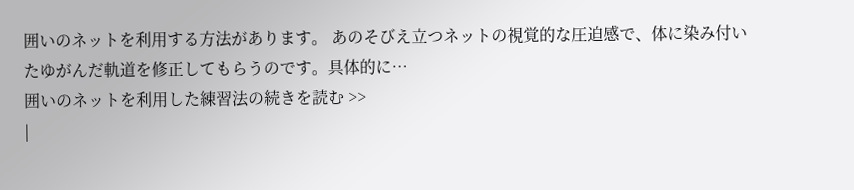囲いのネットを利用する方法があります。 あのそびえ立つネットの視覚的な圧迫感で、体に染み付いたゆがんだ軌道を修正してもらうのです。具体的に…
囲いのネットを利用した練習法の続きを読む >>
|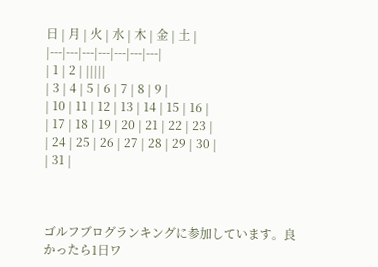日 | 月 | 火 | 水 | 木 | 金 | 土 |
|---|---|---|---|---|---|---|
| 1 | 2 | |||||
| 3 | 4 | 5 | 6 | 7 | 8 | 9 |
| 10 | 11 | 12 | 13 | 14 | 15 | 16 |
| 17 | 18 | 19 | 20 | 21 | 22 | 23 |
| 24 | 25 | 26 | 27 | 28 | 29 | 30 |
| 31 |



ゴルフブログランキングに参加しています。良かったら1日ワ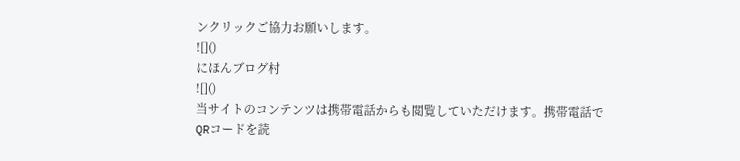ンクリックご協力お願いします。
![]()
にほんブログ村
![]()
当サイトのコンテンツは携帯電話からも閲覧していただけます。携帯電話でQRコードを読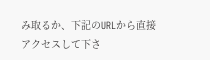み取るか、下記のURLから直接アクセスして下さ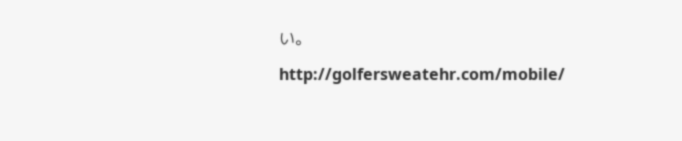い。

http://golfersweatehr.com/mobile/